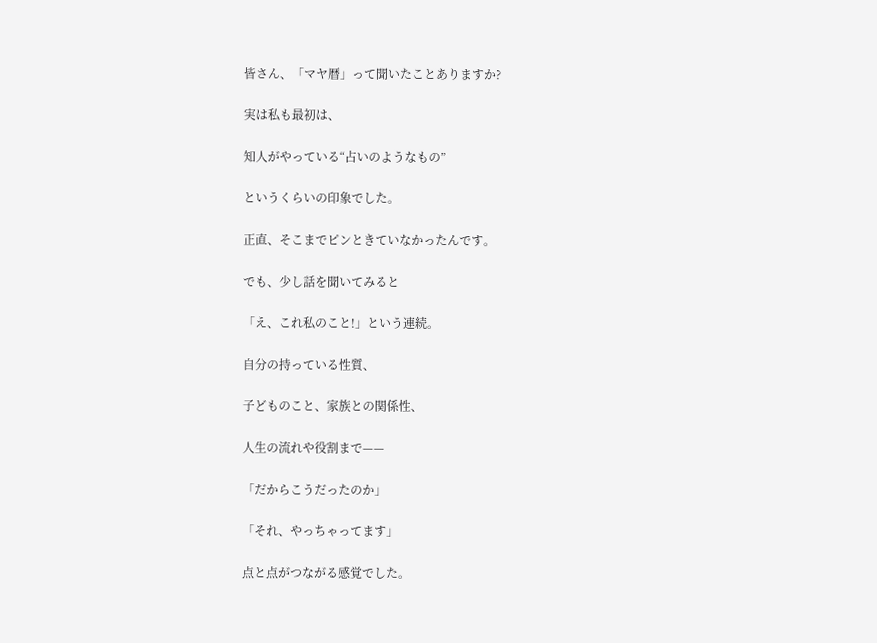皆さん、「マヤ暦」って聞いたことありますか?

実は私も最初は、

知人がやっている“占いのようなもの”

というくらいの印象でした。

正直、そこまでピンときていなかったんです。

でも、少し話を聞いてみると

「え、これ私のこと!」という連続。

自分の持っている性質、

子どものこと、家族との関係性、

人生の流れや役割まで——

「だからこうだったのか」

「それ、やっちゃってます」

点と点がつながる感覚でした。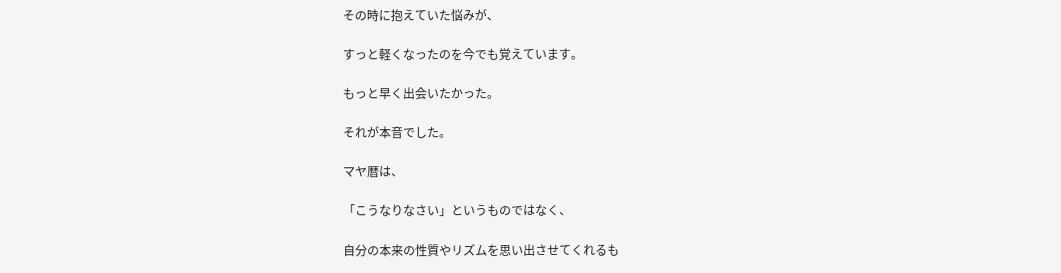その時に抱えていた悩みが、

すっと軽くなったのを今でも覚えています。

もっと早く出会いたかった。

それが本音でした。

マヤ暦は、

「こうなりなさい」というものではなく、

自分の本来の性質やリズムを思い出させてくれるも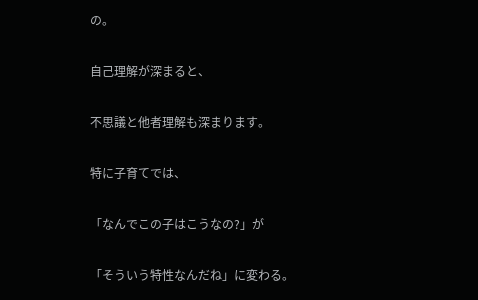の。

自己理解が深まると、

不思議と他者理解も深まります。

特に子育てでは、

「なんでこの子はこうなの?」が

「そういう特性なんだね」に変わる。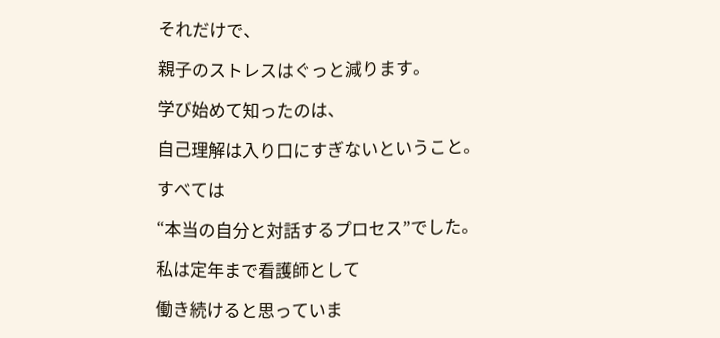それだけで、

親子のストレスはぐっと減ります。

学び始めて知ったのは、

自己理解は入り口にすぎないということ。

すべては

“本当の自分と対話するプロセス”でした。

私は定年まで看護師として

働き続けると思っていま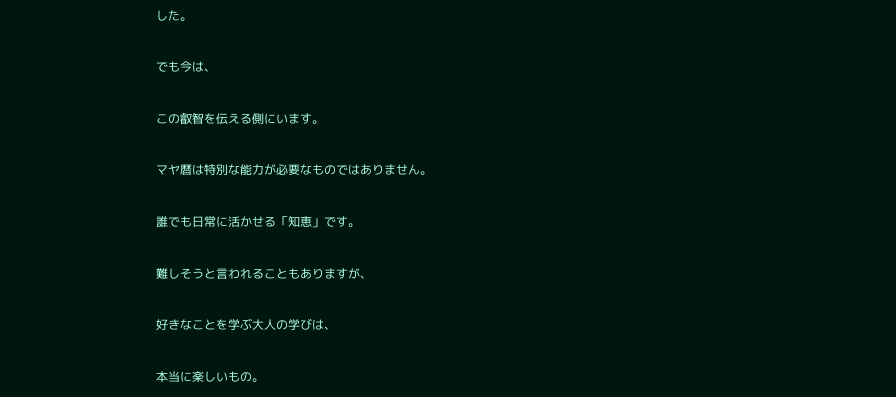した。

でも今は、

この叡智を伝える側にいます。

マヤ暦は特別な能力が必要なものではありません。

誰でも日常に活かせる「知恵」です。

難しそうと言われることもありますが、

好きなことを学ぶ大人の学びは、

本当に楽しいもの。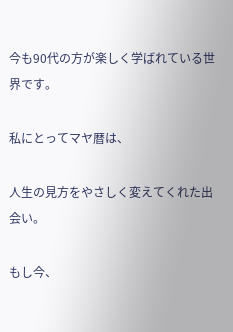今も90代の方が楽しく学ばれている世界です。

私にとってマヤ暦は、

人生の見方をやさしく変えてくれた出会い。

もし今、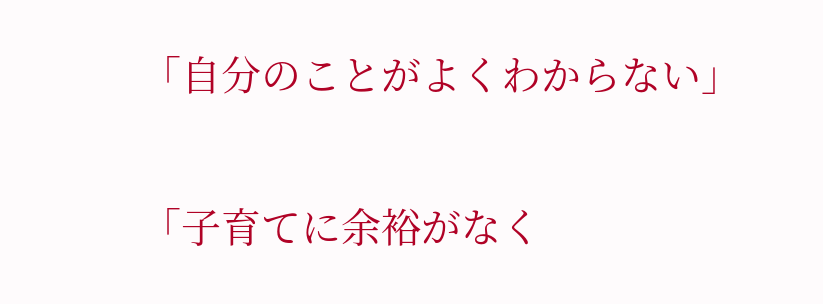「自分のことがよくわからない」

「子育てに余裕がなく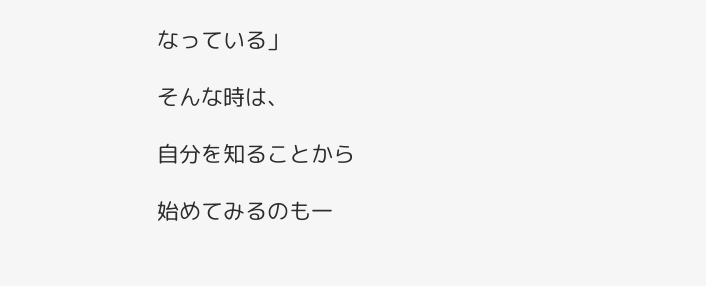なっている」

そんな時は、

自分を知ることから

始めてみるのも一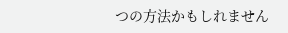つの方法かもしれません